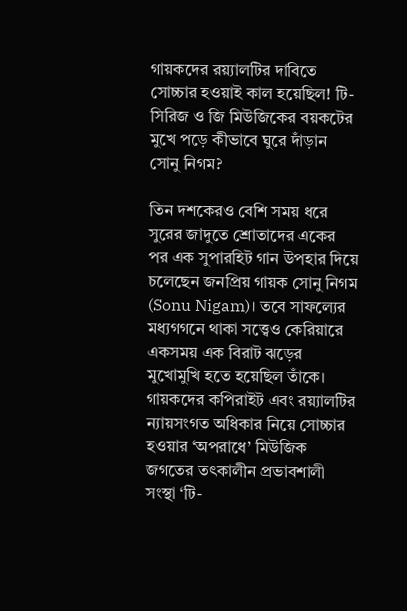গায়কদের রয়্যালটির দাবিতে সোচ্চার হওয়াই কাল হয়েছিল! টি-সিরিজ ও জি মিউজিকের বয়কটের মুখে পড়ে কীভাবে ঘুরে দাঁড়ান সোনু নিগম?

তিন দশকেরও বেশি সময় ধরে সুরের জাদুতে শ্রোতাদের একের পর এক সুপারহিট গান উপহার দিয়ে চলেছেন জনপ্রিয় গায়ক সোনু নিগম (Sonu Nigam)। তবে সাফল্যের মধ্যগগনে থাকা সত্ত্বেও কেরিয়ারে একসময় এক বিরাট ঝড়ের মুখোমুখি হতে হয়েছিল তাঁকে। গায়কদের কপিরাইট এবং রয়্যালটির ন্যায়সংগত অধিকার নিয়ে সোচ্চার হওয়ার ‘অপরাধে’ মিউজিক জগতের তৎকালীন প্রভাবশালী সংস্থা ‘টি-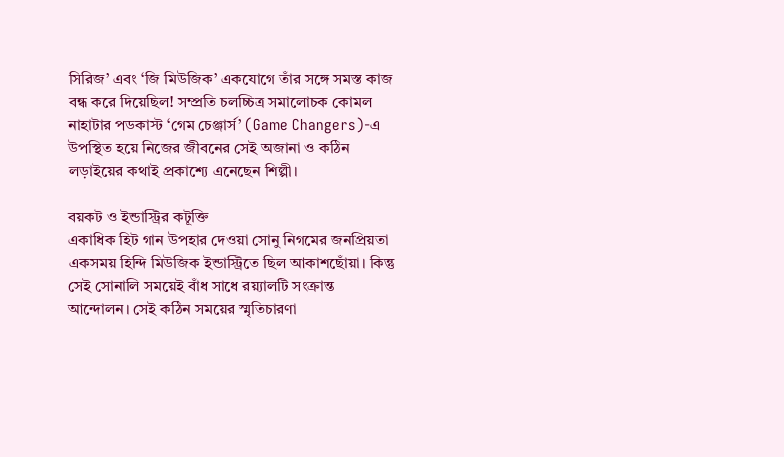সিরিজ’ এবং ‘জি মিউজিক’ একযোগে তাঁর সঙ্গে সমস্ত কাজ বন্ধ করে দিয়েছিল! সম্প্রতি চলচ্চিত্র সমালোচক কোমল নাহাটার পডকাস্ট ‘গেম চেঞ্জার্স’ (Game Changers)-এ উপস্থিত হয়ে নিজের জীবনের সেই অজানা ও কঠিন লড়াইয়ের কথাই প্রকাশ্যে এনেছেন শিল্পী।

বয়কট ও ইন্ডাস্ট্রির কটূক্তি
একাধিক হিট গান উপহার দেওয়া সোনু নিগমের জনপ্রিয়তা একসময় হিন্দি মিউজিক ইন্ডাস্ট্রিতে ছিল আকাশছোঁয়া। কিন্তু সেই সোনালি সময়েই বাঁধ সাধে রয়্যালটি সংক্রান্ত আন্দোলন। সেই কঠিন সময়ের স্মৃতিচারণা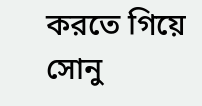করতে গিয়ে সোনু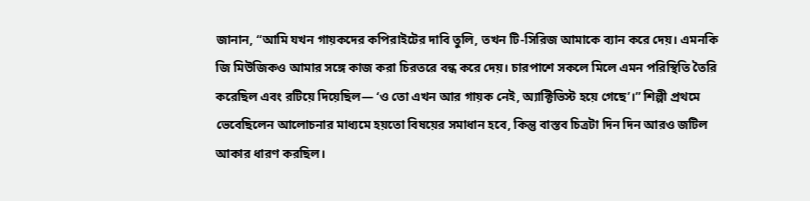জানান, “আমি যখন গায়কদের কপিরাইটের দাবি তুলি, তখন টি-সিরিজ আমাকে ব্যান করে দেয়। এমনকি জি মিউজিকও আমার সঙ্গে কাজ করা চিরতরে বন্ধ করে দেয়। চারপাশে সকলে মিলে এমন পরিস্থিতি তৈরি করেছিল এবং রটিয়ে দিয়েছিল— ‘ও তো এখন আর গায়ক নেই, অ্যাক্টিভিস্ট হয়ে গেছে’।” শিল্পী প্রথমে ভেবেছিলেন আলোচনার মাধ্যমে হয়তো বিষয়ের সমাধান হবে, কিন্তু বাস্তব চিত্রটা দিন দিন আরও জটিল আকার ধারণ করছিল।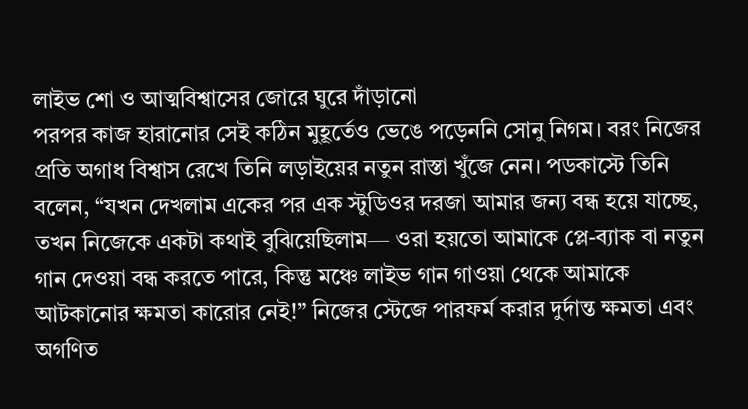লাইভ শো ও আত্মবিশ্বাসের জোরে ঘুরে দাঁড়ানো
পরপর কাজ হারানোর সেই কঠিন মুহূর্তেও ভেঙে পড়েননি সোনু নিগম। বরং নিজের প্রতি অগাধ বিশ্বাস রেখে তিনি লড়াইয়ের নতুন রাস্তা খুঁজে নেন। পডকাস্টে তিনি বলেন, “যখন দেখলাম একের পর এক স্টুডিওর দরজা আমার জন্য বন্ধ হয়ে যাচ্ছে, তখন নিজেকে একটা কথাই বুঝিয়েছিলাম— ওরা হয়তো আমাকে প্লে-ব্যাক বা নতুন গান দেওয়া বন্ধ করতে পারে, কিন্তু মঞ্চে লাইভ গান গাওয়া থেকে আমাকে আটকানোর ক্ষমতা কারোর নেই!” নিজের স্টেজে পারফর্ম করার দুর্দান্ত ক্ষমতা এবং অগণিত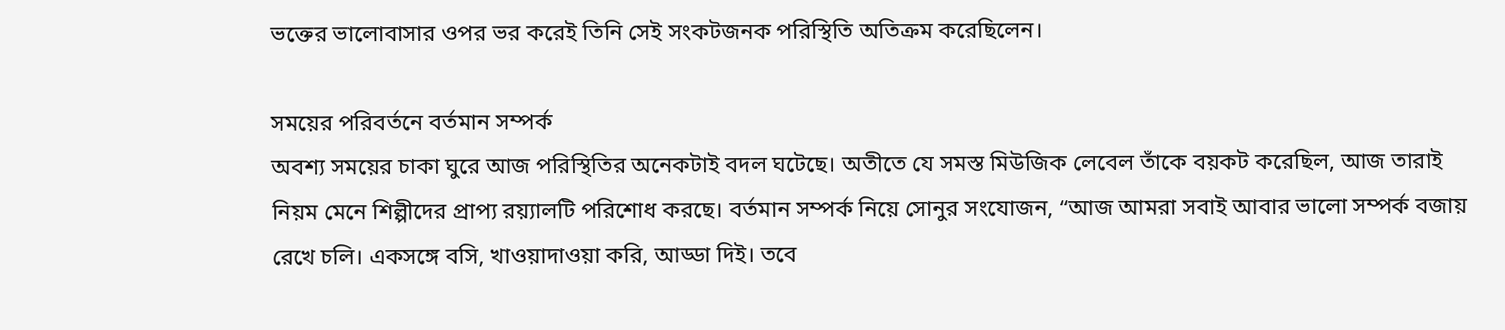ভক্তের ভালোবাসার ওপর ভর করেই তিনি সেই সংকটজনক পরিস্থিতি অতিক্রম করেছিলেন।

সময়ের পরিবর্তনে বর্তমান সম্পর্ক
অবশ্য সময়ের চাকা ঘুরে আজ পরিস্থিতির অনেকটাই বদল ঘটেছে। অতীতে যে সমস্ত মিউজিক লেবেল তাঁকে বয়কট করেছিল, আজ তারাই নিয়ম মেনে শিল্পীদের প্রাপ্য রয়্যালটি পরিশোধ করছে। বর্তমান সম্পর্ক নিয়ে সোনুর সংযোজন, “আজ আমরা সবাই আবার ভালো সম্পর্ক বজায় রেখে চলি। একসঙ্গে বসি, খাওয়াদাওয়া করি, আড্ডা দিই। তবে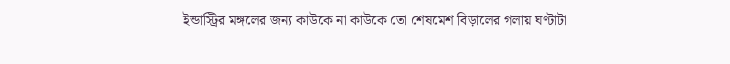ইন্ডাস্ট্রির মঙ্গলের জন্য কাউকে না কাউকে তো শেষমেশ বিড়ালের গলায় ঘণ্টাটা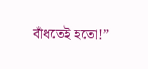বাঁধতেই হতো!”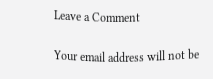Leave a Comment

Your email address will not be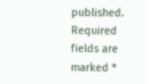published. Required fields are marked *